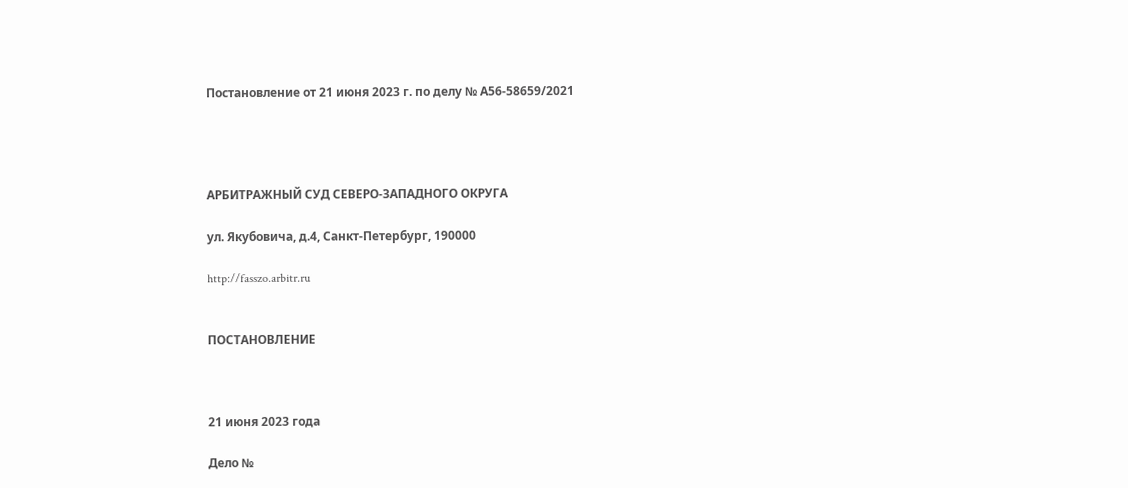Постановление от 21 июня 2023 г. по делу № А56-58659/2021




АРБИТРАЖНЫЙ СУД СЕВЕРО-ЗАПАДНОГО ОКРУГА

ул. Якубовича, д.4, Санкт-Петербург, 190000

http://fasszo.arbitr.ru


ПОСТАНОВЛЕНИЕ



21 июня 2023 года

Дело №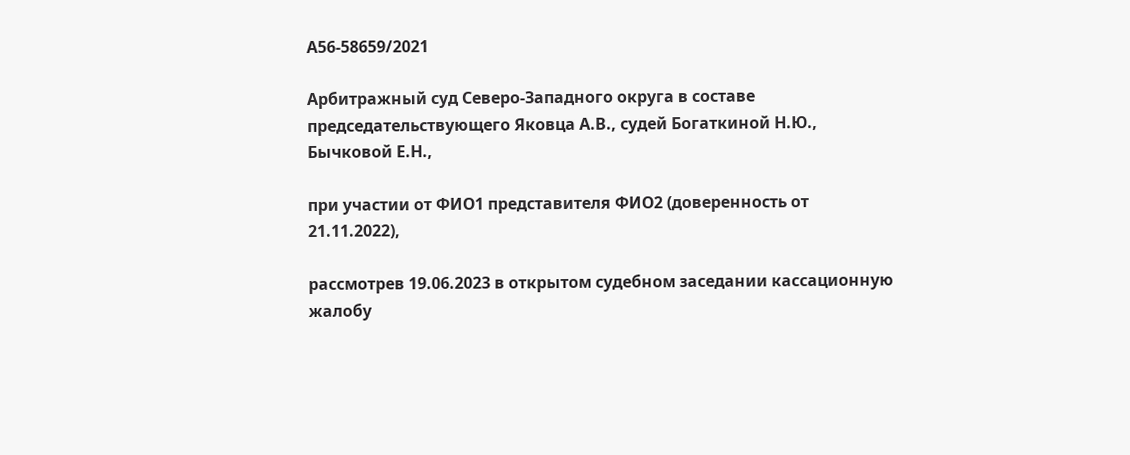А56-58659/2021

Арбитражный суд Северо-Западного округа в составе председательствующего Яковца А.В., судей Богаткиной Н.Ю., Бычковой Е.Н.,

при участии от ФИО1 представителя ФИО2 (доверенность от 21.11.2022),

рассмотрев 19.06.2023 в открытом судебном заседании кассационную жалобу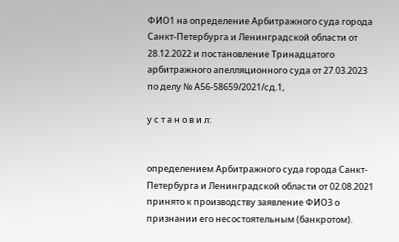ФИО1 на определение Арбитражного суда города Санкт-Петербурга и Ленинградской области от 28.12.2022 и постановление Тринадцатого арбитражного апелляционного суда от 27.03.2023 по делу № А56-58659/2021/сд.1,

у с т а н о в и л:


определением Арбитражного суда города Санкт-Петербурга и Ленинградской области от 02.08.2021 принято к производству заявление ФИО3 о признании его несостоятельным (банкротом).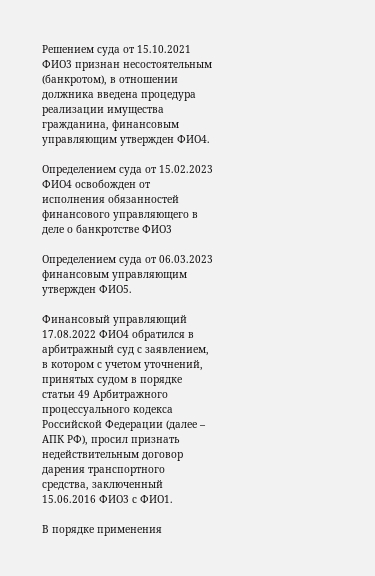Решением суда от 15.10.2021 ФИО3 признан несостоятельным (банкротом), в отношении должника введена процедура реализации имущества гражданина, финансовым управляющим утвержден ФИО4.

Определением суда от 15.02.2023 ФИО4 освобожден от исполнения обязанностей финансового управляющего в деле о банкротстве ФИО3

Определением суда от 06.03.2023 финансовым управляющим утвержден ФИО5.

Финансовый управляющий 17.08.2022 ФИО4 обратился в арбитражный суд с заявлением, в котором с учетом уточнений, принятых судом в порядке статьи 49 Арбитражного процессуального кодекса Российской Федерации (далее – АПК РФ), просил признать недействительным договор дарения транспортного средства, заключенный 15.06.2016 ФИО3 с ФИО1.

В порядке применения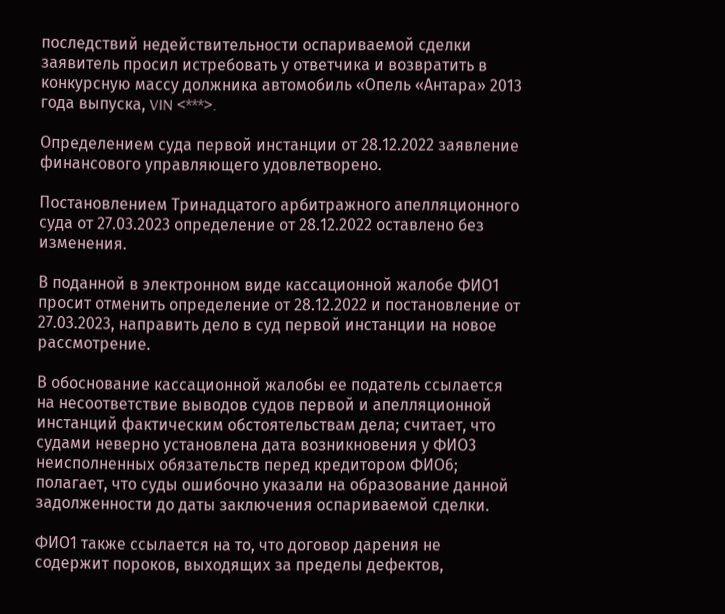последствий недействительности оспариваемой сделки заявитель просил истребовать у ответчика и возвратить в конкурсную массу должника автомобиль «Опель «Антара» 2013 года выпуска, VIN <***>.

Определением суда первой инстанции от 28.12.2022 заявление финансового управляющего удовлетворено.

Постановлением Тринадцатого арбитражного апелляционного суда от 27.03.2023 определение от 28.12.2022 оставлено без изменения.

В поданной в электронном виде кассационной жалобе ФИО1 просит отменить определение от 28.12.2022 и постановление от 27.03.2023, направить дело в суд первой инстанции на новое рассмотрение.

В обоснование кассационной жалобы ее податель ссылается на несоответствие выводов судов первой и апелляционной инстанций фактическим обстоятельствам дела; считает, что судами неверно установлена дата возникновения у ФИО3 неисполненных обязательств перед кредитором ФИО6; полагает, что суды ошибочно указали на образование данной задолженности до даты заключения оспариваемой сделки.

ФИО1 также ссылается на то, что договор дарения не содержит пороков, выходящих за пределы дефектов,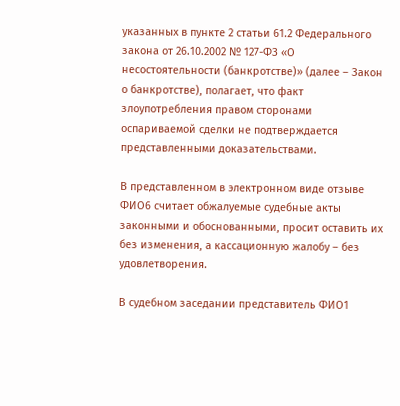указанных в пункте 2 статьи 61.2 Федерального закона от 26.10.2002 № 127-ФЗ «О несостоятельности (банкротстве)» (далее – Закон о банкротстве), полагает, что факт злоупотребления правом сторонами оспариваемой сделки не подтверждается представленными доказательствами.

В представленном в электронном виде отзыве ФИО6 считает обжалуемые судебные акты законными и обоснованными, просит оставить их без изменения, а кассационную жалобу – без удовлетворения.

В судебном заседании представитель ФИО1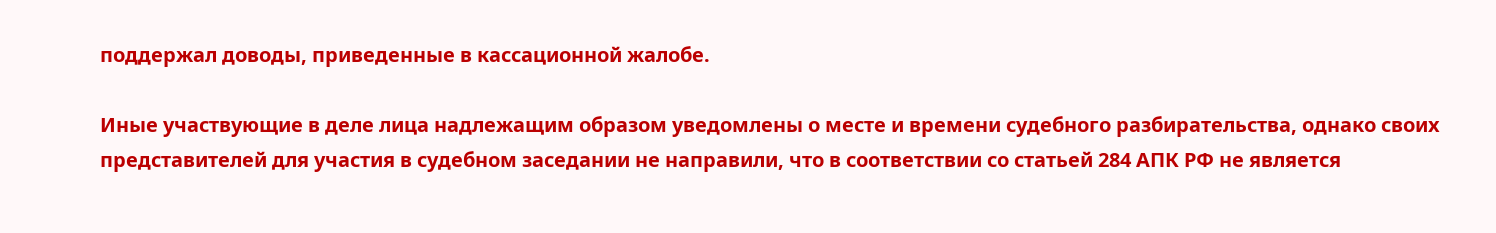поддержал доводы, приведенные в кассационной жалобе.

Иные участвующие в деле лица надлежащим образом уведомлены о месте и времени судебного разбирательства, однако своих представителей для участия в судебном заседании не направили, что в соответствии со статьей 284 АПК РФ не является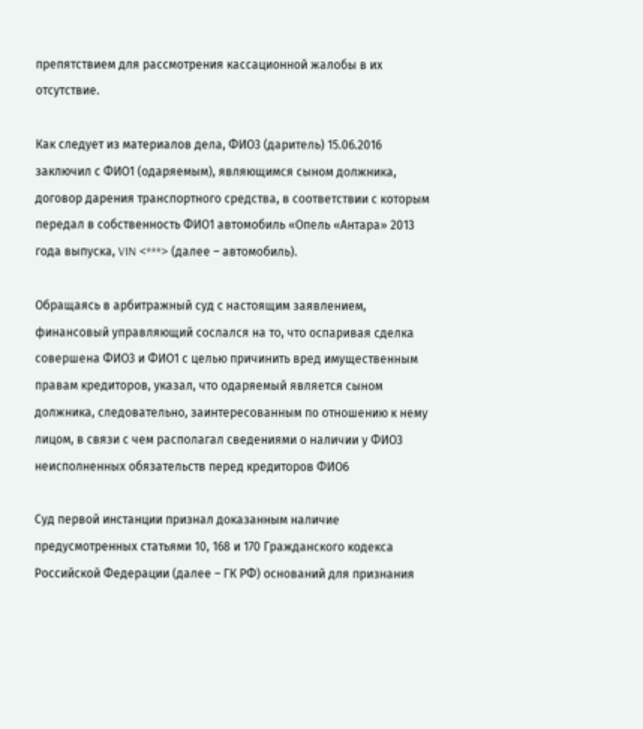препятствием для рассмотрения кассационной жалобы в их отсутствие.

Как следует из материалов дела, ФИО3 (даритель) 15.06.2016 заключил с ФИО1 (одаряемым), являющимся сыном должника, договор дарения транспортного средства, в соответствии с которым передал в собственность ФИО1 автомобиль «Опель «Антара» 2013 года выпуска, VIN <***> (далее – автомобиль).

Обращаясь в арбитражный суд с настоящим заявлением, финансовый управляющий сослался на то, что оспаривая сделка совершена ФИО3 и ФИО1 с целью причинить вред имущественным правам кредиторов, указал, что одаряемый является сыном должника, следовательно, заинтересованным по отношению к нему лицом, в связи с чем располагал сведениями о наличии у ФИО3 неисполненных обязательств перед кредиторов ФИО6

Суд первой инстанции признал доказанным наличие предусмотренных статьями 10, 168 и 170 Гражданского кодекса Российской Федерации (далее – ГК РФ) оснований для признания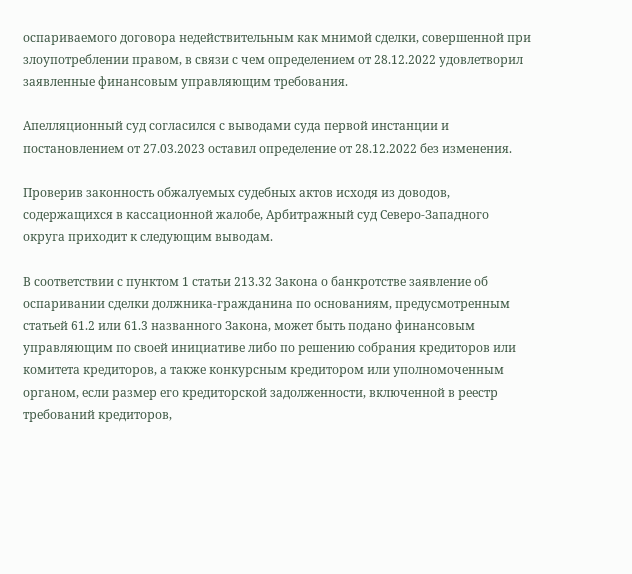оспариваемого договора недействительным как мнимой сделки, совершенной при злоупотреблении правом, в связи с чем определением от 28.12.2022 удовлетворил заявленные финансовым управляющим требования.

Апелляционный суд согласился с выводами суда первой инстанции и постановлением от 27.03.2023 оставил определение от 28.12.2022 без изменения.

Проверив законность обжалуемых судебных актов исходя из доводов, содержащихся в кассационной жалобе, Арбитражный суд Северо-Западного округа приходит к следующим выводам.

В соответствии с пунктом 1 статьи 213.32 Закона о банкротстве заявление об оспаривании сделки должника-гражданина по основаниям, предусмотренным статьей 61.2 или 61.3 названного Закона, может быть подано финансовым управляющим по своей инициативе либо по решению собрания кредиторов или комитета кредиторов, а также конкурсным кредитором или уполномоченным органом, если размер его кредиторской задолженности, включенной в реестр требований кредиторов,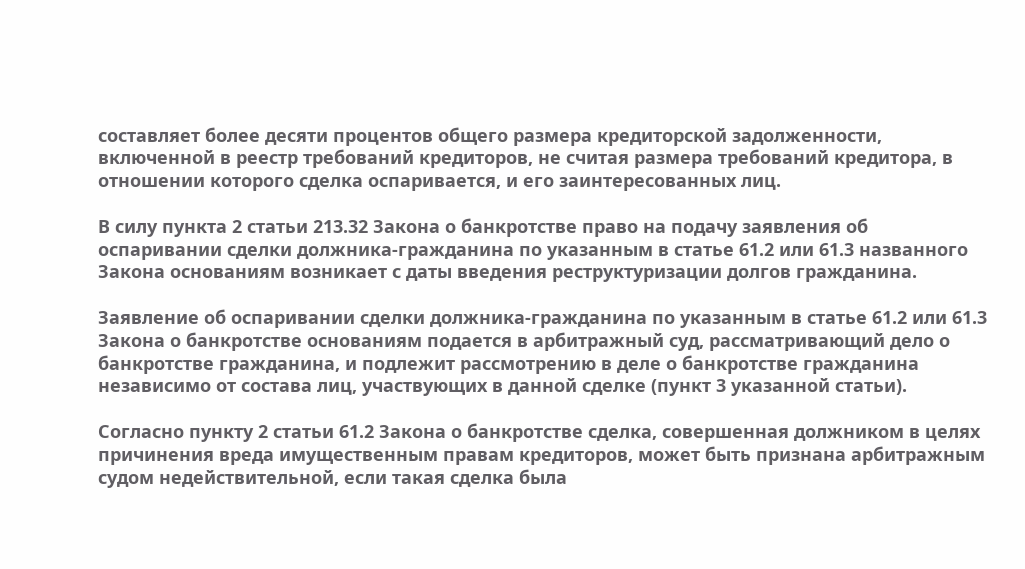составляет более десяти процентов общего размера кредиторской задолженности, включенной в реестр требований кредиторов, не считая размера требований кредитора, в отношении которого сделка оспаривается, и его заинтересованных лиц.

В силу пункта 2 статьи 213.32 Закона о банкротстве право на подачу заявления об оспаривании сделки должника-гражданина по указанным в статье 61.2 или 61.3 названного Закона основаниям возникает с даты введения реструктуризации долгов гражданина.

Заявление об оспаривании сделки должника-гражданина по указанным в статье 61.2 или 61.3 Закона о банкротстве основаниям подается в арбитражный суд, рассматривающий дело о банкротстве гражданина, и подлежит рассмотрению в деле о банкротстве гражданина независимо от состава лиц, участвующих в данной сделке (пункт 3 указанной статьи).

Согласно пункту 2 статьи 61.2 Закона о банкротстве сделка, совершенная должником в целях причинения вреда имущественным правам кредиторов, может быть признана арбитражным судом недействительной, если такая сделка была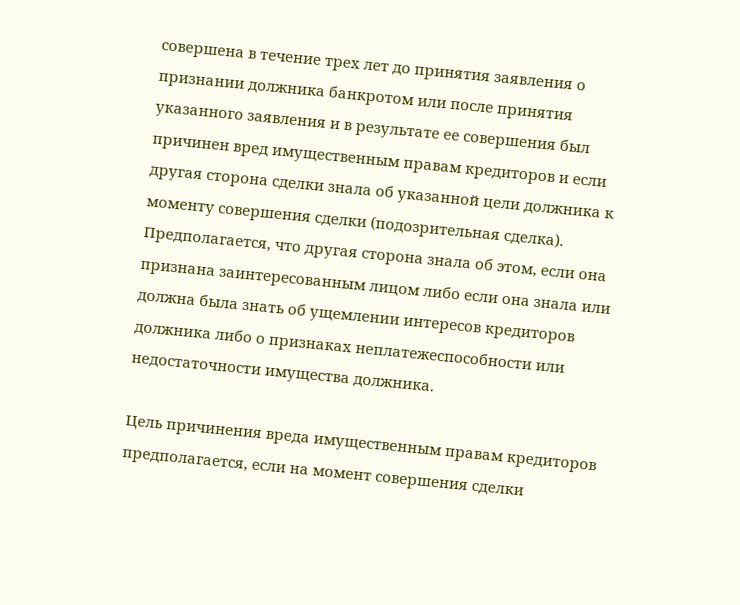совершена в течение трех лет до принятия заявления о признании должника банкротом или после принятия указанного заявления и в результате ее совершения был причинен вред имущественным правам кредиторов и если другая сторона сделки знала об указанной цели должника к моменту совершения сделки (подозрительная сделка). Предполагается, что другая сторона знала об этом, если она признана заинтересованным лицом либо если она знала или должна была знать об ущемлении интересов кредиторов должника либо о признаках неплатежеспособности или недостаточности имущества должника.

Цель причинения вреда имущественным правам кредиторов предполагается, если на момент совершения сделки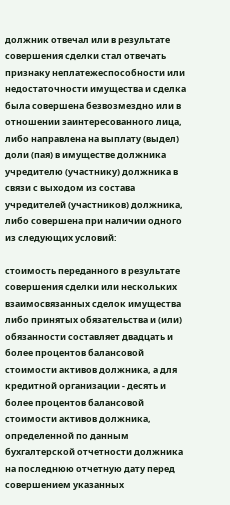должник отвечал или в результате совершения сделки стал отвечать признаку неплатежеспособности или недостаточности имущества и сделка была совершена безвозмездно или в отношении заинтересованного лица, либо направлена на выплату (выдел) доли (пая) в имуществе должника учредителю (участнику) должника в связи с выходом из состава учредителей (участников) должника, либо совершена при наличии одного из следующих условий:

стоимость переданного в результате совершения сделки или нескольких взаимосвязанных сделок имущества либо принятых обязательства и (или) обязанности составляет двадцать и более процентов балансовой стоимости активов должника, а для кредитной организации - десять и более процентов балансовой стоимости активов должника, определенной по данным бухгалтерской отчетности должника на последнюю отчетную дату перед совершением указанных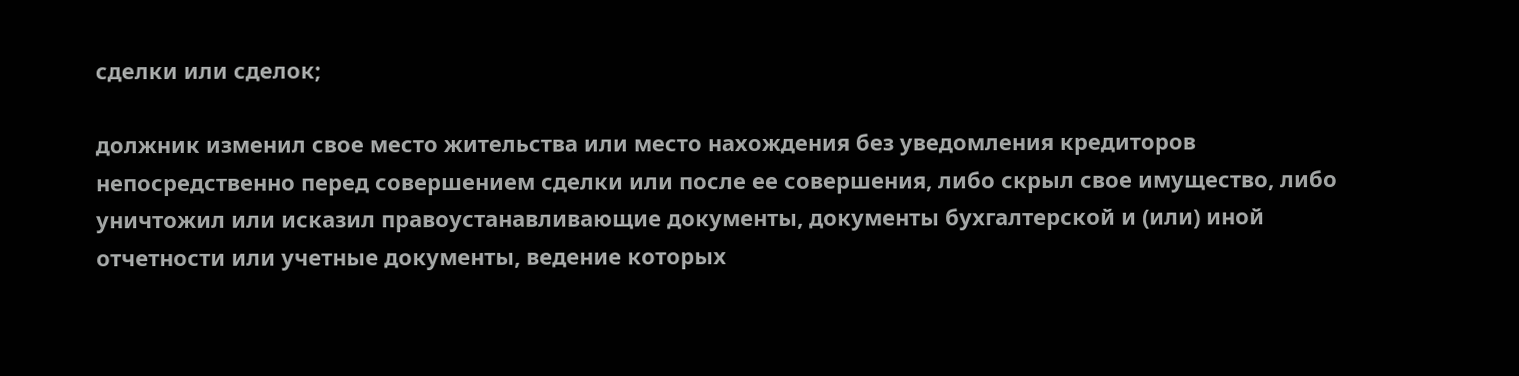сделки или сделок;

должник изменил свое место жительства или место нахождения без уведомления кредиторов непосредственно перед совершением сделки или после ее совершения, либо скрыл свое имущество, либо уничтожил или исказил правоустанавливающие документы, документы бухгалтерской и (или) иной отчетности или учетные документы, ведение которых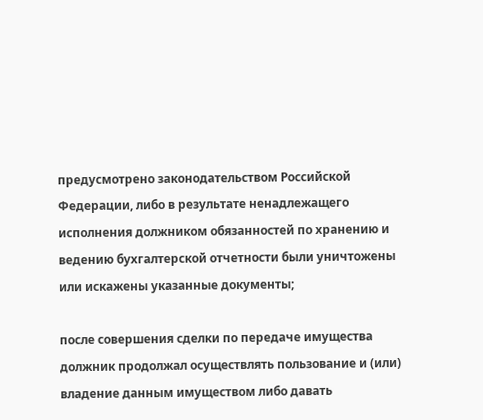предусмотрено законодательством Российской Федерации, либо в результате ненадлежащего исполнения должником обязанностей по хранению и ведению бухгалтерской отчетности были уничтожены или искажены указанные документы;

после совершения сделки по передаче имущества должник продолжал осуществлять пользование и (или) владение данным имуществом либо давать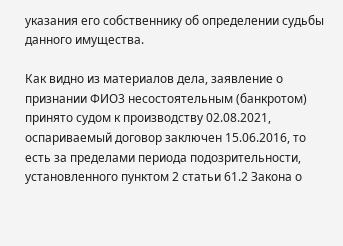указания его собственнику об определении судьбы данного имущества.

Как видно из материалов дела, заявление о признании ФИО3 несостоятельным (банкротом) принято судом к производству 02.08.2021, оспариваемый договор заключен 15.06.2016, то есть за пределами периода подозрительности, установленного пунктом 2 статьи 61.2 Закона о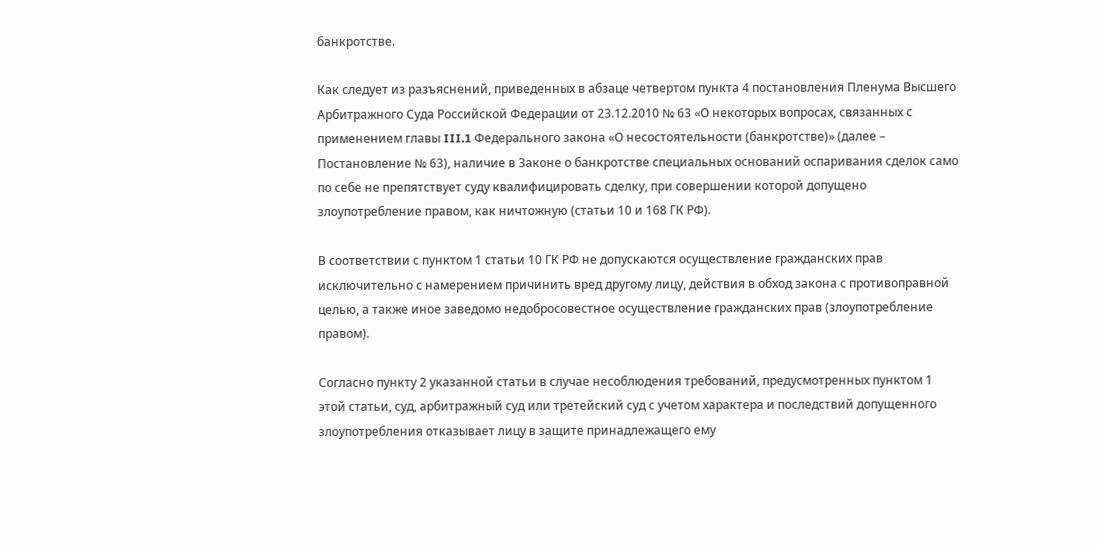банкротстве.

Как следует из разъяснений, приведенных в абзаце четвертом пункта 4 постановления Пленума Высшего Арбитражного Суда Российской Федерации от 23.12.2010 № 63 «О некоторых вопросах, связанных с применением главы III.1 Федерального закона «О несостоятельности (банкротстве)» (далее – Постановление № 63), наличие в Законе о банкротстве специальных оснований оспаривания сделок само по себе не препятствует суду квалифицировать сделку, при совершении которой допущено злоупотребление правом, как ничтожную (статьи 10 и 168 ГК РФ).

В соответствии с пунктом 1 статьи 10 ГК РФ не допускаются осуществление гражданских прав исключительно с намерением причинить вред другому лицу, действия в обход закона с противоправной целью, а также иное заведомо недобросовестное осуществление гражданских прав (злоупотребление правом).

Согласно пункту 2 указанной статьи в случае несоблюдения требований, предусмотренных пунктом 1 этой статьи, суд, арбитражный суд или третейский суд с учетом характера и последствий допущенного злоупотребления отказывает лицу в защите принадлежащего ему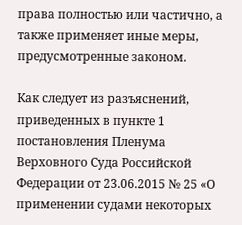права полностью или частично, а также применяет иные меры, предусмотренные законом.

Как следует из разъяснений, приведенных в пункте 1 постановления Пленума Верховного Суда Российской Федерации от 23.06.2015 № 25 «О применении судами некоторых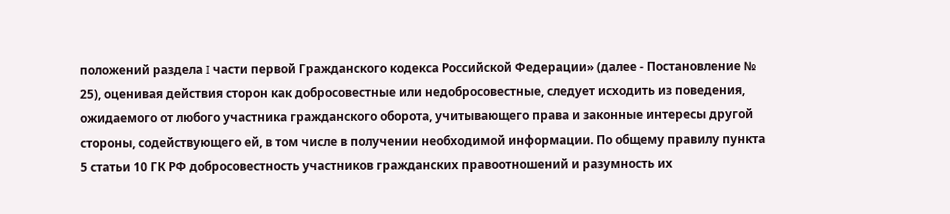положений раздела I части первой Гражданского кодекса Российской Федерации» (далее - Постановление № 25), оценивая действия сторон как добросовестные или недобросовестные, следует исходить из поведения, ожидаемого от любого участника гражданского оборота, учитывающего права и законные интересы другой стороны, содействующего ей, в том числе в получении необходимой информации. По общему правилу пункта 5 статьи 10 ГК РФ добросовестность участников гражданских правоотношений и разумность их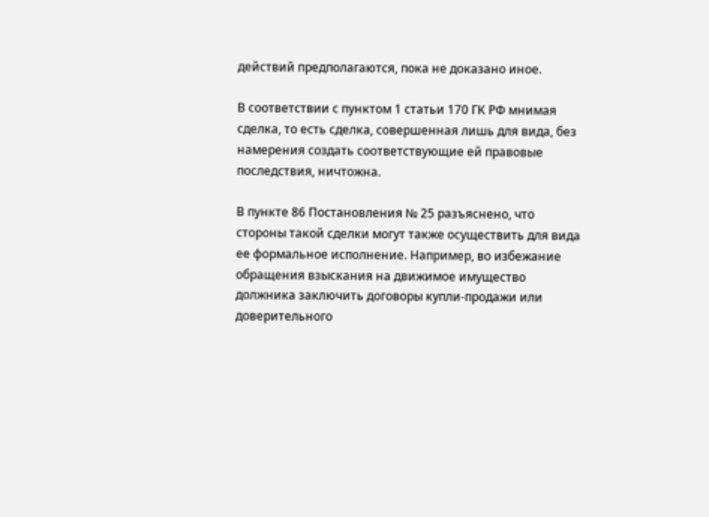действий предполагаются, пока не доказано иное.

В соответствии с пунктом 1 статьи 170 ГК РФ мнимая сделка, то есть сделка, совершенная лишь для вида, без намерения создать соответствующие ей правовые последствия, ничтожна.

В пункте 86 Постановления № 25 разъяснено, что стороны такой сделки могут также осуществить для вида ее формальное исполнение. Например, во избежание обращения взыскания на движимое имущество должника заключить договоры купли-продажи или доверительного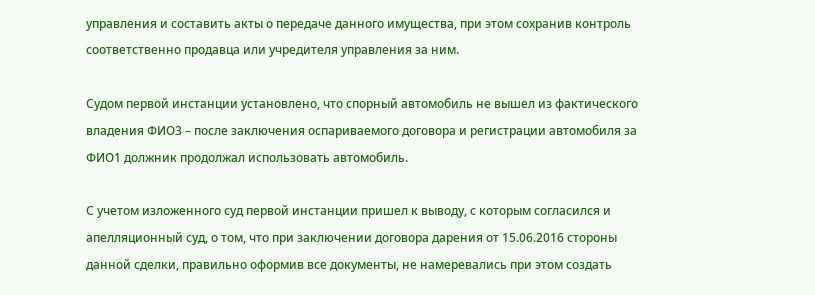управления и составить акты о передаче данного имущества, при этом сохранив контроль соответственно продавца или учредителя управления за ним.

Судом первой инстанции установлено, что спорный автомобиль не вышел из фактического владения ФИО3 – после заключения оспариваемого договора и регистрации автомобиля за ФИО1 должник продолжал использовать автомобиль.

С учетом изложенного суд первой инстанции пришел к выводу, с которым согласился и апелляционный суд, о том, что при заключении договора дарения от 15.06.2016 стороны данной сделки, правильно оформив все документы, не намеревались при этом создать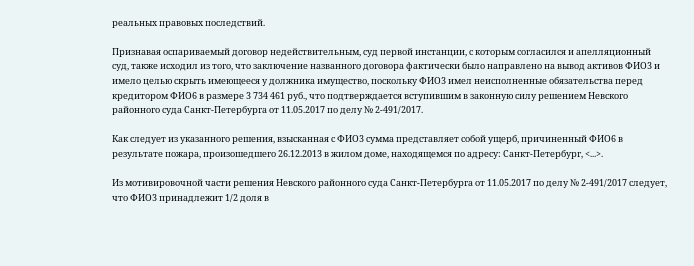реальных правовых последствий.

Признавая оспариваемый договор недействительным, суд первой инстанции, с которым согласился и апелляционный суд, также исходил из того, что заключение названного договора фактически было направлено на вывод активов ФИО3 и имело целью скрыть имеющееся у должника имущество, поскольку ФИО3 имел неисполненные обязательства перед кредитором ФИО6 в размере 3 734 461 руб., что подтверждается вступившим в законную силу решением Невского районного суда Санкт-Петербурга от 11.05.2017 по делу № 2-491/2017.

Как следует из указанного решения, взысканная с ФИО3 сумма представляет собой ущерб, причиненный ФИО6 в результате пожара, произошедшего 26.12.2013 в жилом доме, находящемся по адресу: Санкт-Петербург, <...>.

Из мотивировочной части решения Невского районного суда Санкт-Петербурга от 11.05.2017 по делу № 2-491/2017 следует, что ФИО3 принадлежит 1/2 доля в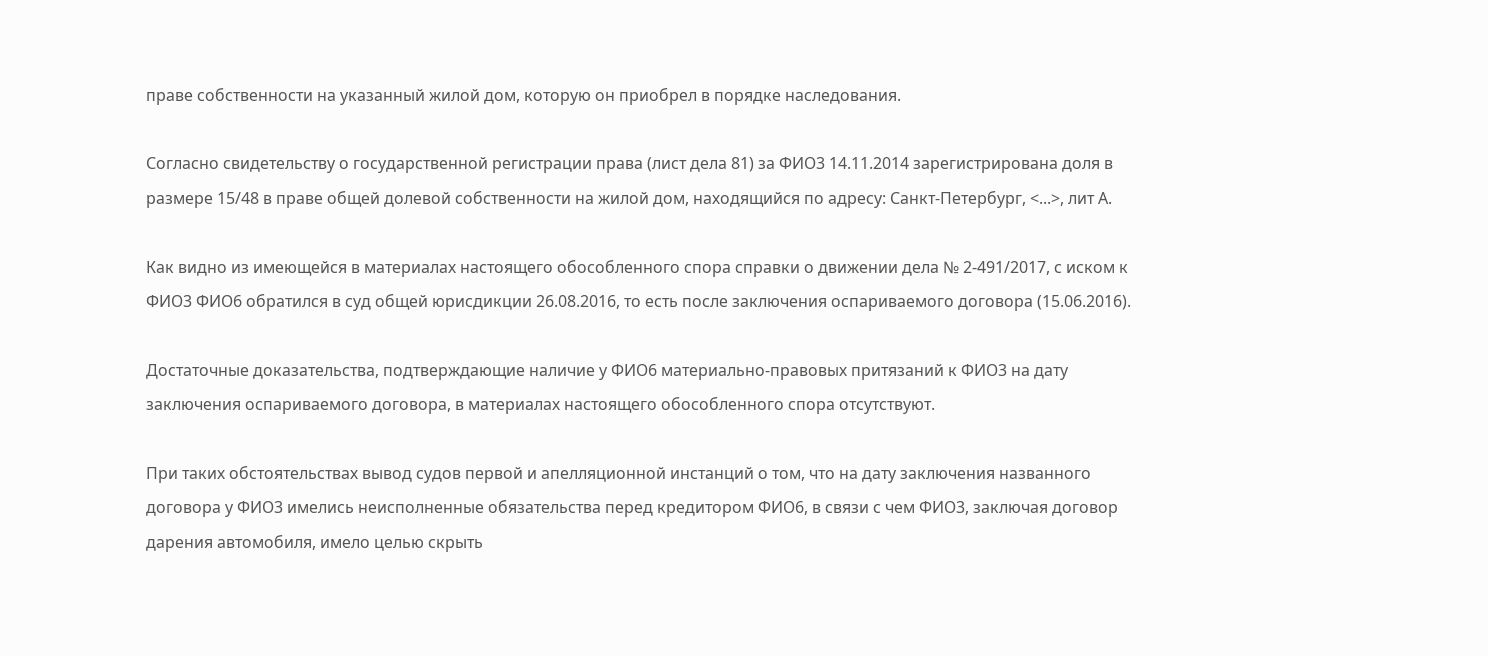праве собственности на указанный жилой дом, которую он приобрел в порядке наследования.

Согласно свидетельству о государственной регистрации права (лист дела 81) за ФИО3 14.11.2014 зарегистрирована доля в размере 15/48 в праве общей долевой собственности на жилой дом, находящийся по адресу: Санкт-Петербург, <...>, лит А.

Как видно из имеющейся в материалах настоящего обособленного спора справки о движении дела № 2-491/2017, с иском к ФИО3 ФИО6 обратился в суд общей юрисдикции 26.08.2016, то есть после заключения оспариваемого договора (15.06.2016).

Достаточные доказательства, подтверждающие наличие у ФИО6 материально-правовых притязаний к ФИО3 на дату заключения оспариваемого договора, в материалах настоящего обособленного спора отсутствуют.

При таких обстоятельствах вывод судов первой и апелляционной инстанций о том, что на дату заключения названного договора у ФИО3 имелись неисполненные обязательства перед кредитором ФИО6, в связи с чем ФИО3, заключая договор дарения автомобиля, имело целью скрыть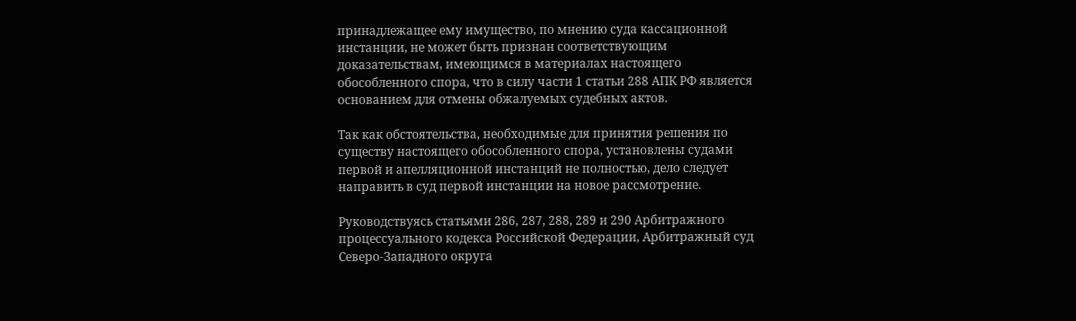принадлежащее ему имущество, по мнению суда кассационной инстанции, не может быть признан соответствующим доказательствам, имеющимся в материалах настоящего обособленного спора, что в силу части 1 статьи 288 АПК РФ является основанием для отмены обжалуемых судебных актов.

Так как обстоятельства, необходимые для принятия решения по существу настоящего обособленного спора, установлены судами первой и апелляционной инстанций не полностью, дело следует направить в суд первой инстанции на новое рассмотрение.

Руководствуясь статьями 286, 287, 288, 289 и 290 Арбитражного процессуального кодекса Российской Федерации, Арбитражный суд Северо-Западного округа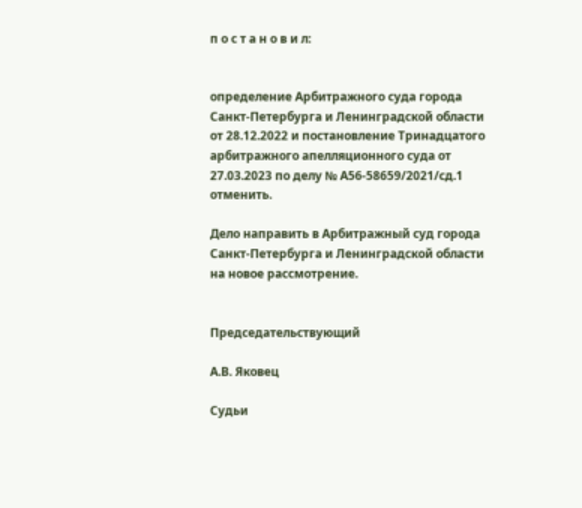п о с т а н о в и л:


определение Арбитражного суда города Санкт-Петербурга и Ленинградской области от 28.12.2022 и постановление Тринадцатого арбитражного апелляционного суда от 27.03.2023 по делу № А56-58659/2021/сд.1 отменить.

Дело направить в Арбитражный суд города Санкт-Петербурга и Ленинградской области на новое рассмотрение.


Председательствующий

А.В. Яковец

Судьи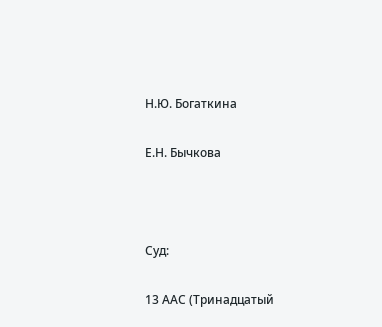Н.Ю. Богаткина

Е.Н. Бычкова



Суд:

13 ААС (Тринадцатый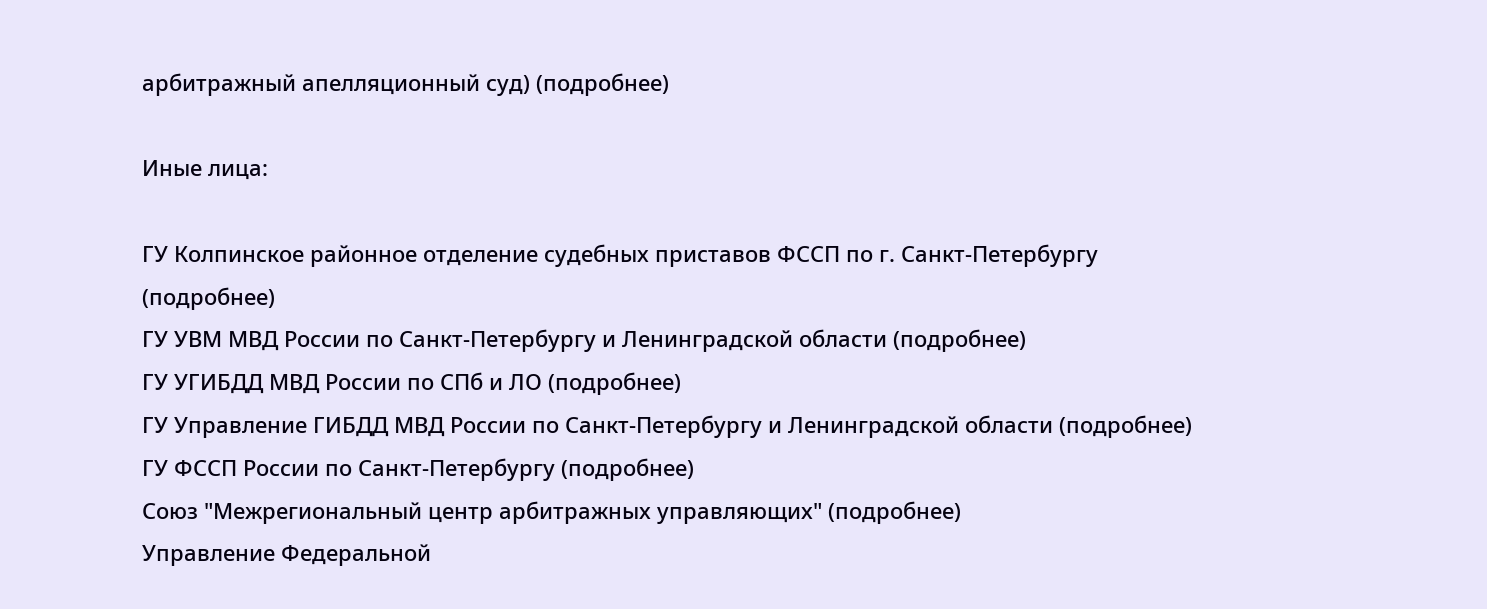арбитражный апелляционный суд) (подробнее)

Иные лица:

ГУ Колпинское районное отделение судебных приставов ФССП по г. Санкт-Петербургу (подробнее)
ГУ УВМ МВД России по Санкт-Петербургу и Ленинградской области (подробнее)
ГУ УГИБДД МВД России по СПб и ЛО (подробнее)
ГУ Управление ГИБДД МВД России по Санкт-Петербургу и Ленинградской области (подробнее)
ГУ ФССП России по Санкт-Петербургу (подробнее)
Союз "Межрегиональный центр арбитражных управляющих" (подробнее)
Управление Федеральной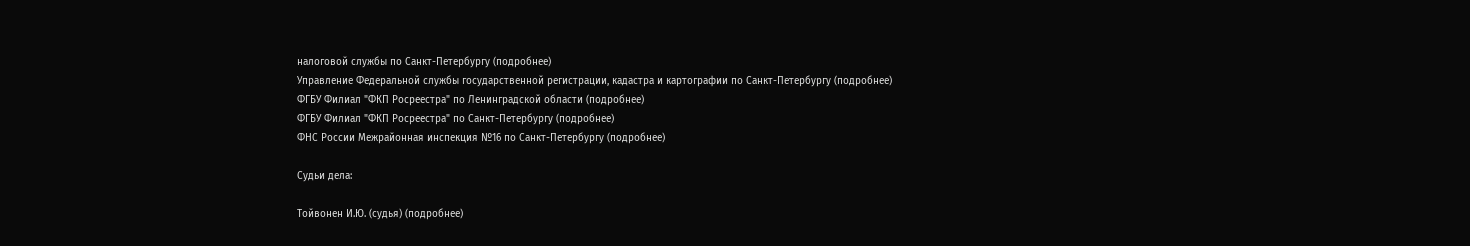налоговой службы по Санкт-Петербургу (подробнее)
Управление Федеральной службы государственной регистрации, кадастра и картографии по Санкт-Петербургу (подробнее)
ФГБУ Филиал "ФКП Росреестра" по Ленинградской области (подробнее)
ФГБУ Филиал "ФКП Росреестра" по Санкт-Петербургу (подробнее)
ФНС России Межрайонная инспекция №16 по Санкт-Петербургу (подробнее)

Судьи дела:

Тойвонен И.Ю. (судья) (подробнее)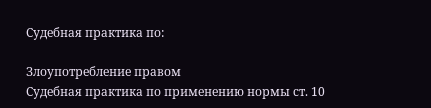Судебная практика по:

Злоупотребление правом
Судебная практика по применению нормы ст. 10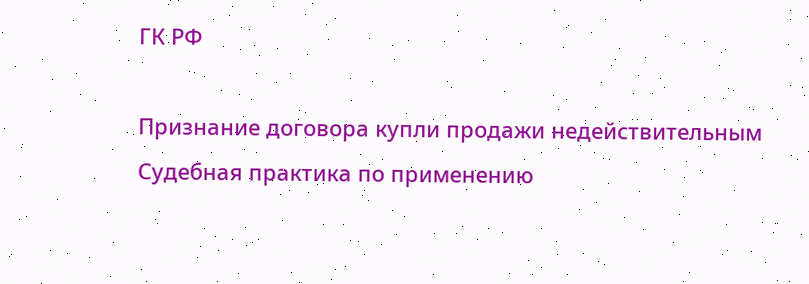ГК РФ

Признание договора купли продажи недействительным
Судебная практика по применению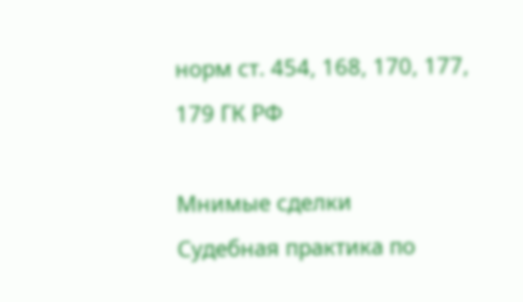норм ст. 454, 168, 170, 177, 179 ГК РФ

Мнимые сделки
Судебная практика по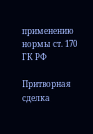применению нормы ст. 170 ГК РФ

Притворная сделка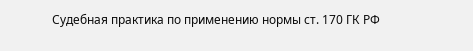Судебная практика по применению нормы ст. 170 ГК РФ